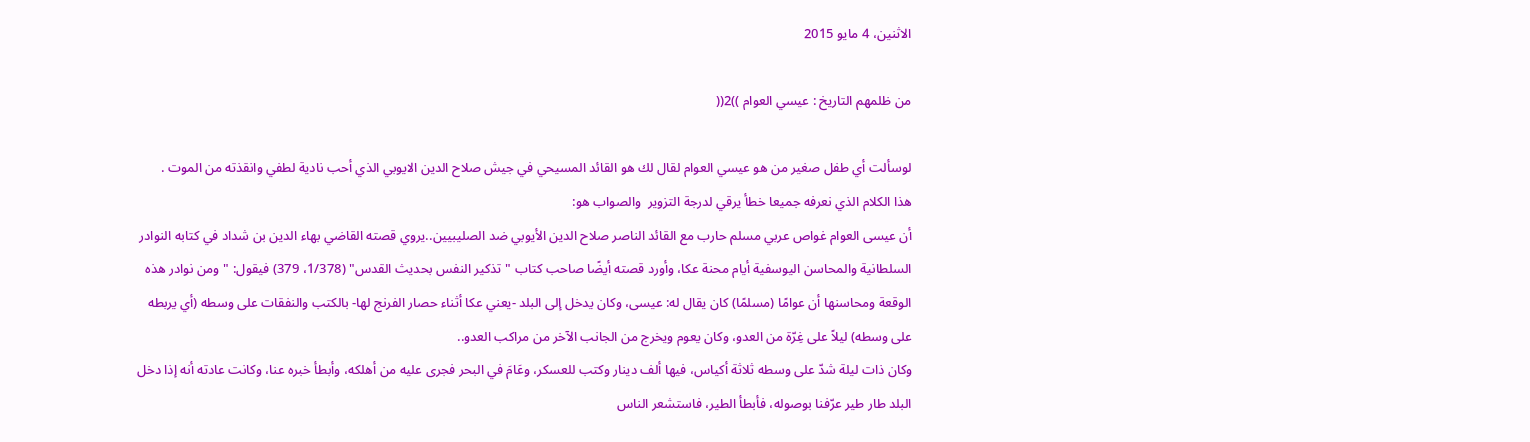الاثنين، 4 مايو 2015

من ظلمهم التاريخ : عيسي العوام ))2((

لوسألت أي طفل صغير من هو عيسي العوام لقال لك هو القائد المسيحي في جيش صلاح الدين الايوبي الذي أحب نادية لطفي وانقذته من الموت .
هذا الكلام الذي نعرفه جميعا خطأ يرقي لدرجة التزوير  والصواب هو:
أن عيسى العوام غواص عربي مسلم حارب مع القائد الناصر صلاح الدين الأيوبي ضد الصليبيين..يروي قصته القاضي بهاء الدين بن شداد في كتابه النوادر السلطانية والمحاسن اليوسفية أيام محنة عكا، وأورد قصته أيضًا صاحب كتاب "تذكير النفس بحديث القدس" (1/378، 379) فيقول: "ومن نوادر هذه الوقعة ومحاسنها أن عوامًا (مسلمًا) كان يقال له: عيسى، وكان يدخل إلى البلد -يعني عكا أثناء حصار الفرنج لها- بالكتب والنفقات على وسطه (أي يربطه على وسطه) ليلاً على غِرّة من العدو، وكان يعوم ويخرج من الجانب الآخر من مراكب العدو..
وكان ذات ليلة شدّ على وسطه ثلاثة أكياس، فيها ألف دينار وكتب للعسكر، وعَامَ في البحر فجرى عليه من أهلكه، وأبطأ خبره عنا، وكانت عادته أنه إذا دخل البلد طار طير عرّفنا بوصوله، فأبطأ الطير، فاستشعر الناس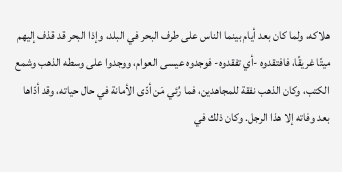هلاكه، ولما كان بعد أيام بينما الناس على طرف البحر في البلد، وإذا البحر قد قذف إليهم ميتًا غريقًا، فافتقدوه -أي تفقدوه- فوجدوه عيسى العوام، ووجدوا على وسطه الذهب وشمع الكتب، وكان الذهب نفقة للمجاهدين، فما رُئي مَن أدّى الأمانة في حال حياته، وقد أدّاها بعد وفاته إلا هذا الرجل. وكان ذلك في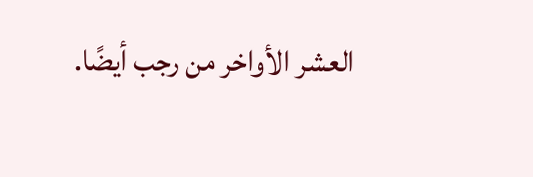العشر الأواخر من رجب أيضًا.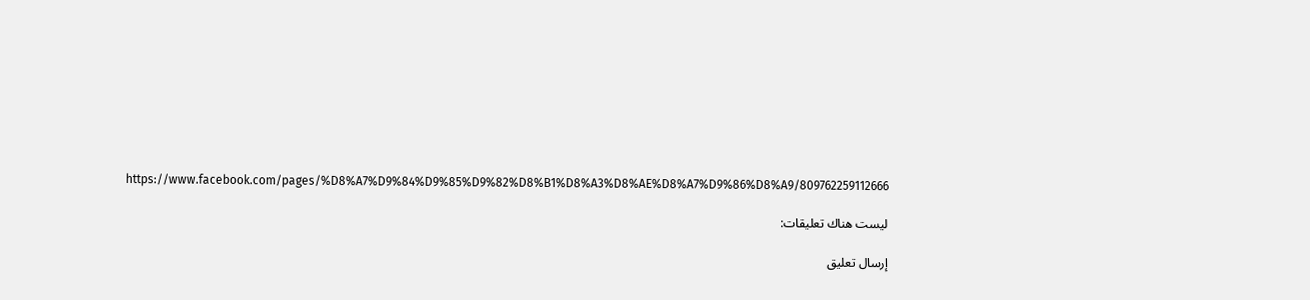https://www.facebook.com/pages/%D8%A7%D9%84%D9%85%D9%82%D8%B1%D8%A3%D8%AE%D8%A7%D9%86%D8%A9/809762259112666

ليست هناك تعليقات:

إرسال تعليق